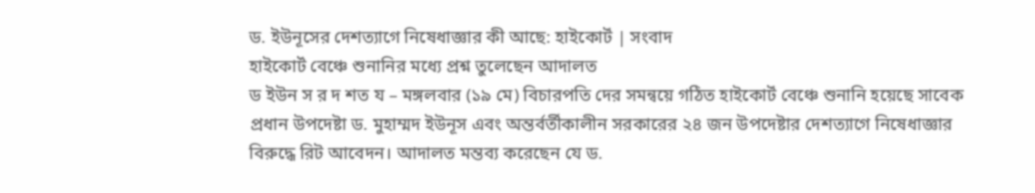ড. ইউনূসের দেশত্যাগে নিষেধাজ্ঞার কী আছে: হাইকোর্ট | সংবাদ
হাইকোর্ট বেঞ্চে শুনানির মধ্যে প্রশ্ন তুলেছেন আদালত
ড ইউন স র দ শত য – মঙ্গলবার (১৯ মে) বিচারপতি দের সমন্বয়ে গঠিত হাইকোর্ট বেঞ্চে শুনানি হয়েছে সাবেক প্রধান উপদেষ্টা ড. মুহাম্মদ ইউনূস এবং অন্তর্বর্তীকালীন সরকারের ২৪ জন উপদেষ্টার দেশত্যাগে নিষেধাজ্ঞার বিরুদ্ধে রিট আবেদন। আদালত মন্তব্য করেছেন যে ড.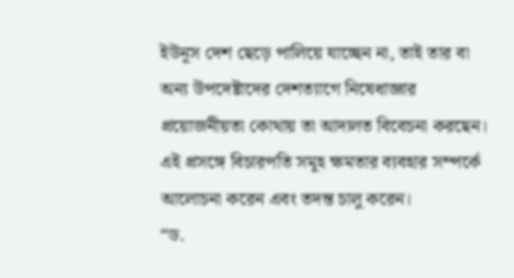ইউনূস দেশ ছেড়ে পালিয়ে যাচ্ছেন না, তাই তার বা অন্য উপদেষ্টাদের দেশত্যাগে নিষেধাজ্ঞার প্রয়োজনীয়তা কোথায় তা আদালত বিবেচনা করছেন। এই প্রসঙ্গে বিচারপতি সমূহ ক্ষমতার ব্যবহার সম্পর্কে আলোচনা করেন এবং তদন্ত চালু করেন।
“ড.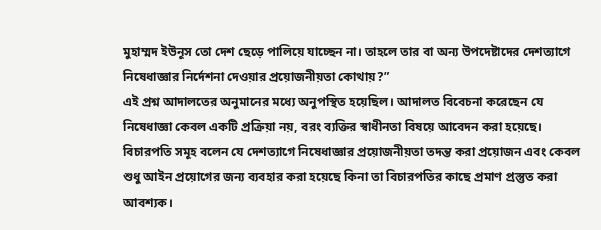মুহাম্মদ ইউনূস তো দেশ ছেড়ে পালিয়ে যাচ্ছেন না। তাহলে তার বা অন্য উপদেষ্টাদের দেশত্যাগে নিষেধাজ্ঞার নির্দেশনা দেওয়ার প্রয়োজনীয়তা কোথায়?”
এই প্রশ্ন আদালতের অনুমানের মধ্যে অনুপস্থিত হয়েছিল। আদালত বিবেচনা করেছেন যে নিষেধাজ্ঞা কেবল একটি প্রক্রিয়া নয়, বরং ব্যক্তির স্বাধীনতা বিষয়ে আবেদন করা হয়েছে। বিচারপতি সমূহ বলেন যে দেশত্যাগে নিষেধাজ্ঞার প্রয়োজনীয়তা তদন্ত করা প্রয়োজন এবং কেবল শুধু আইন প্রয়োগের জন্য ব্যবহার করা হয়েছে কিনা তা বিচারপতির কাছে প্রমাণ প্রস্তুত করা আবশ্যক।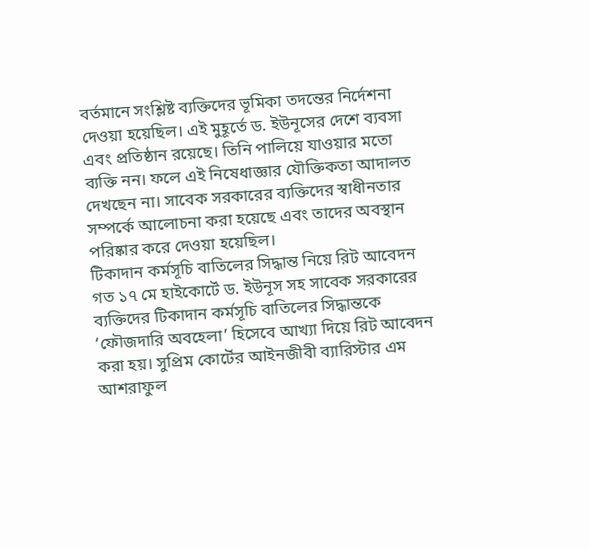বর্তমানে সংশ্লিষ্ট ব্যক্তিদের ভূমিকা তদন্তের নির্দেশনা দেওয়া হয়েছিল। এই মুহূর্তে ড. ইউনূসের দেশে ব্যবসা এবং প্রতিষ্ঠান রয়েছে। তিনি পালিয়ে যাওয়ার মতো ব্যক্তি নন। ফলে এই নিষেধাজ্ঞার যৌক্তিকতা আদালত দেখছেন না। সাবেক সরকারের ব্যক্তিদের স্বাধীনতার সম্পর্কে আলোচনা করা হয়েছে এবং তাদের অবস্থান পরিষ্কার করে দেওয়া হয়েছিল।
টিকাদান কর্মসূচি বাতিলের সিদ্ধান্ত নিয়ে রিট আবেদন
গত ১৭ মে হাইকোর্টে ড. ইউনূস সহ সাবেক সরকারের ব্যক্তিদের টিকাদান কর্মসূচি বাতিলের সিদ্ধান্তকে ‘ফৌজদারি অবহেলা’ হিসেবে আখ্যা দিয়ে রিট আবেদন করা হয়। সুপ্রিম কোর্টের আইনজীবী ব্যারিস্টার এম আশরাফুল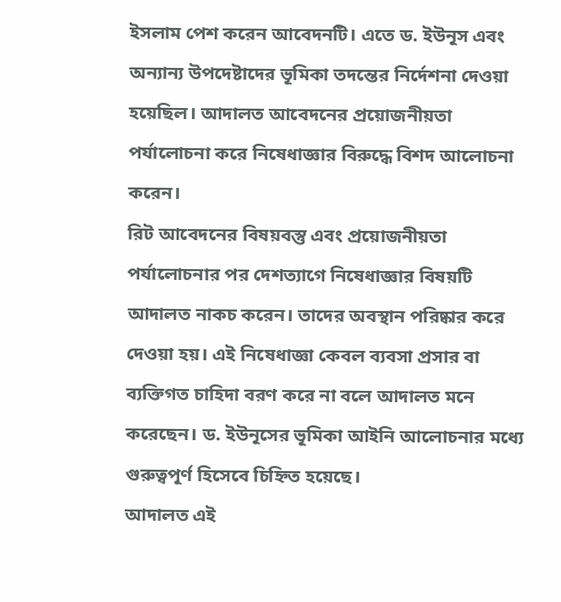ইসলাম পেশ করেন আবেদনটি। এতে ড. ইউনূস এবং অন্যান্য উপদেষ্টাদের ভূমিকা তদন্তের নির্দেশনা দেওয়া হয়েছিল। আদালত আবেদনের প্রয়োজনীয়তা পর্যালোচনা করে নিষেধাজ্ঞার বিরুদ্ধে বিশদ আলোচনা করেন।
রিট আবেদনের বিষয়বস্তু এবং প্রয়োজনীয়তা পর্যালোচনার পর দেশত্যাগে নিষেধাজ্ঞার বিষয়টি আদালত নাকচ করেন। তাদের অবস্থান পরিষ্কার করে দেওয়া হয়। এই নিষেধাজ্ঞা কেবল ব্যবসা প্রসার বা ব্যক্তিগত চাহিদা বরণ করে না বলে আদালত মনে করেছেন। ড. ইউনূসের ভূমিকা আইনি আলোচনার মধ্যে গুরুত্বপূর্ণ হিসেবে চিহ্নিত হয়েছে।
আদালত এই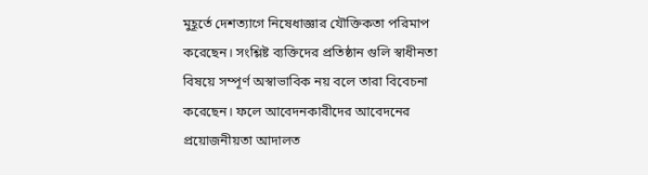মুহূর্তে দেশত্যাগে নিষেধাজ্ঞার যৌক্তিকতা পরিমাপ করেছেন। সংশ্লিষ্ট ব্যক্তিদের প্রতিষ্ঠান গুলি স্বাধীনতা বিষয়ে সম্পূর্ণ অস্বাভাবিক নয় বলে তারা বিবেচনা করেছেন। ফলে আবেদনকারীদের আবেদনের প্রয়োজনীয়তা আদালত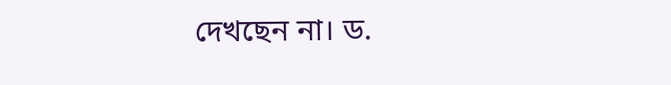দেখছেন না। ড.